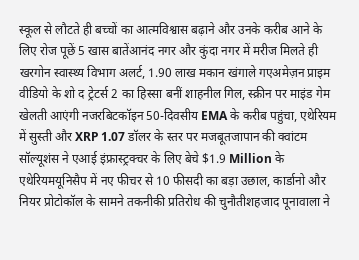स्कूल से लौटते ही बच्चों का आत्मविश्वास बढ़ाने और उनके करीब आने के लिए रोज पूछें 5 खास बातेंआनंद नगर और कुंदा नगर में मरीज मिलते ही खरगोन स्वास्थ्य विभाग अलर्ट, 1.90 लाख मकान खंगाले गएअमेज़न प्राइम वीडियो के शो द ट्रेटर्स 2 का हिस्सा बनीं शाहनील गिल, स्क्रीन पर माइंड गेम खेलती आएंगी नजरबिटकॉइन 50-दिवसीय EMA के करीब पहुंचा, एथेरियम में सुस्ती और XRP 1.07 डॉलर के स्तर पर मजबूतजापान की क्वांटम सॉल्यूशंस ने एआई इंफ्रास्ट्रक्चर के लिए बेचे $1.9 Million के एथेरियमयूनिसैप में नए फीचर से 10 फीसदी का बड़ा उछाल, कार्डानो और नियर प्रोटोकॉल के सामने तकनीकी प्रतिरोध की चुनौतीशहजाद पूनावाला ने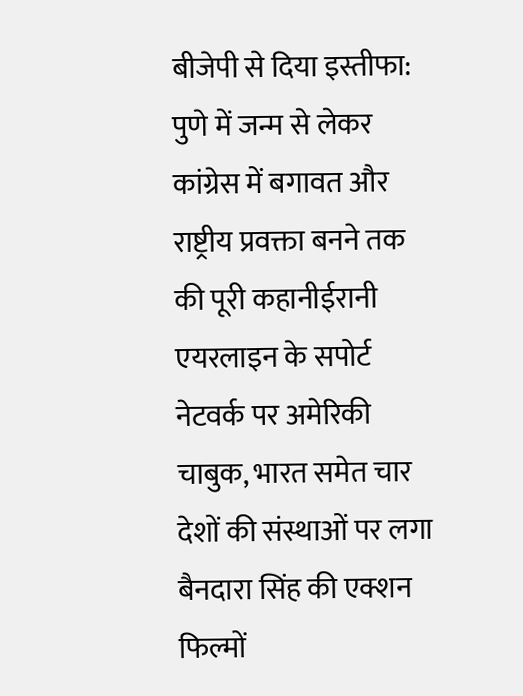बीजेपी से दिया इस्तीफा: पुणे में जन्म से लेकर कांग्रेस में बगावत और राष्ट्रीय प्रवक्ता बनने तक की पूरी कहानीईरानी एयरलाइन के सपोर्ट नेटवर्क पर अमेरिकी चाबुक, भारत समेत चार देशों की संस्थाओं पर लगा बैनदारा सिंह की एक्शन फिल्मों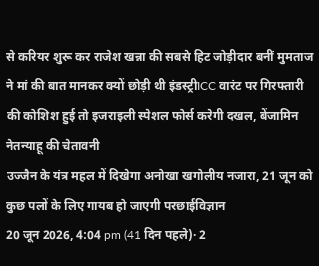से करियर शुरू कर राजेश खन्ना की सबसे हिट जोड़ीदार बनीं मुमताज ने मां की बात मानकर क्यों छोड़ी थी इंडस्ट्रीICC वारंट पर गिरफ्तारी की कोशिश हुई तो इजराइली स्पेशल फोर्स करेगी दखल, बेंजामिन नेतन्याहू की चेतावनी
उज्जैन के यंत्र महल में दिखेगा अनोखा खगोलीय नजारा, 21 जून को कुछ पलों के लिए गायब हो जाएगी परछाईविज्ञान
20 जून 2026, 4:04 pm (41 दिन पहले)· 2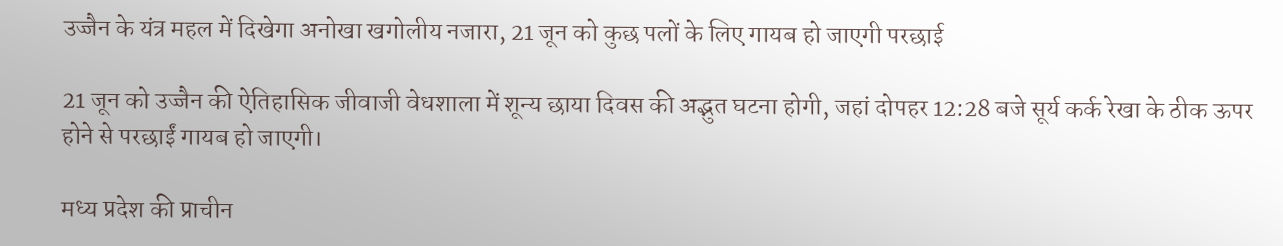उज्जैन के यंत्र महल में दिखेगा अनोखा खगोलीय नजारा, 21 जून को कुछ पलों के लिए गायब हो जाएगी परछाई

21 जून को उज्जैन की ऐतिहासिक जीवाजी वेधशाला में शून्य छाया दिवस की अद्भुत घटना होगी, जहां दोपहर 12:28 बजे सूर्य कर्क रेखा के ठीक ऊपर होने से परछाईं गायब हो जाएगी।

मध्य प्रदेश की प्राचीन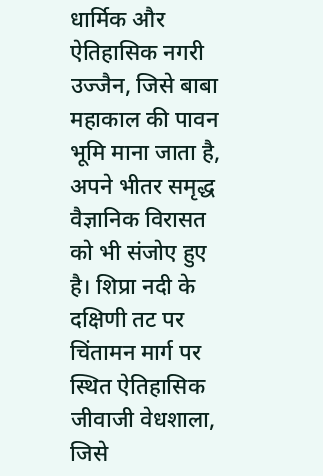धार्मिक और ऐतिहासिक नगरी उज्जैन, जिसे बाबा महाकाल की पावन भूमि माना जाता है, अपने भीतर समृद्ध वैज्ञानिक विरासत को भी संजोए हुए है। शिप्रा नदी के दक्षिणी तट पर चिंतामन मार्ग पर स्थित ऐतिहासिक जीवाजी वेधशाला, जिसे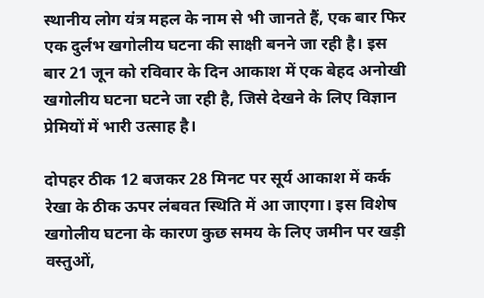स्थानीय लोग यंत्र महल के नाम से भी जानते हैं, एक बार फिर एक दुर्लभ खगोलीय घटना की साक्षी बनने जा रही है। इस बार 21 जून को रविवार के दिन आकाश में एक बेहद अनोखी खगोलीय घटना घटने जा रही है, जिसे देखने के लिए विज्ञान प्रेमियों में भारी उत्साह है।

दोपहर ठीक 12 बजकर 28 मिनट पर सूर्य आकाश में कर्क रेखा के ठीक ऊपर लंबवत स्थिति में आ जाएगा। इस विशेष खगोलीय घटना के कारण कुछ समय के लिए जमीन पर खड़ी वस्तुओं,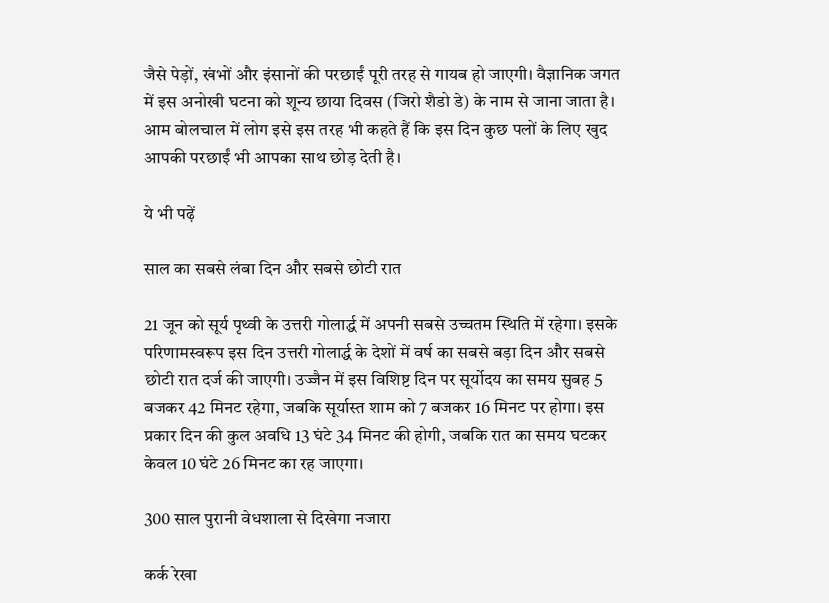जैसे पेड़ों, खंभों और इंसानों की परछाईं पूरी तरह से गायब हो जाएगी। वैज्ञानिक जगत में इस अनोखी घटना को शून्य छाया दिवस (जिरो शैडो डे) के नाम से जाना जाता है। आम बोलचाल में लोग इसे इस तरह भी कहते हैं कि इस दिन कुछ पलों के लिए खुद आपकी परछाईं भी आपका साथ छोड़ देती है।

ये भी पढ़ें

साल का सबसे लंबा दिन और सबसे छोटी रात

21 जून को सूर्य पृथ्वी के उत्तरी गोलार्द्ध में अपनी सबसे उच्चतम स्थिति में रहेगा। इसके परिणामस्वरूप इस दिन उत्तरी गोलार्द्ध के देशों में वर्ष का सबसे बड़ा दिन और सबसे छोटी रात दर्ज की जाएगी। उज्जैन में इस विशिष्ट दिन पर सूर्योदय का समय सुबह 5 बजकर 42 मिनट रहेगा, जबकि सूर्यास्त शाम को 7 बजकर 16 मिनट पर होगा। इस प्रकार दिन की कुल अवधि 13 घंटे 34 मिनट की होगी, जबकि रात का समय घटकर केवल 10 घंटे 26 मिनट का रह जाएगा।

300 साल पुरानी वेधशाला से दिखेगा नजारा

कर्क रेखा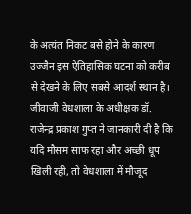के अत्यंत निकट बसे होने के कारण उज्जैन इस ऐतिहासिक घटना को करीब से देखने के लिए सबसे आदर्श स्थान है। जीवाजी वेधशाला के अधीक्षक डॉ. राजेन्द्र प्रकाश गुप्त ने जानकारी दी है कि यदि मौसम साफ रहा और अच्छी धूप खिली रही, तो वेधशाला में मौजूद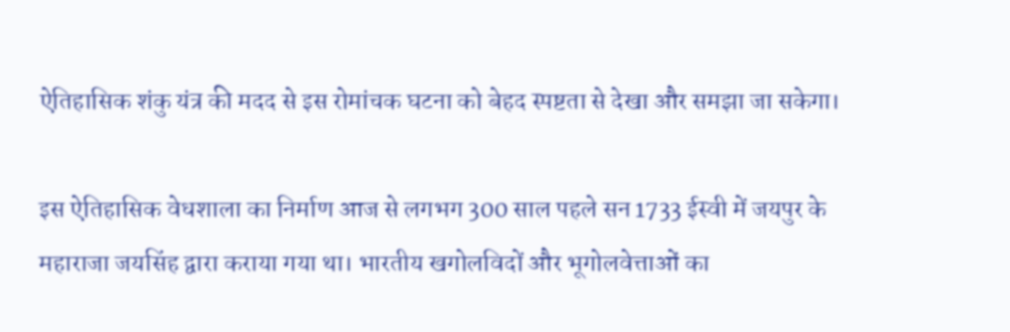ऐतिहासिक शंकु यंत्र की मदद से इस रोमांचक घटना को बेहद स्पष्टता से देखा और समझा जा सकेगा।

इस ऐतिहासिक वेधशाला का निर्माण आज से लगभग 300 साल पहले सन 1733 ईस्वी में जयपुर के महाराजा जयसिंह द्वारा कराया गया था। भारतीय खगोलविदों और भूगोलवेत्ताओं का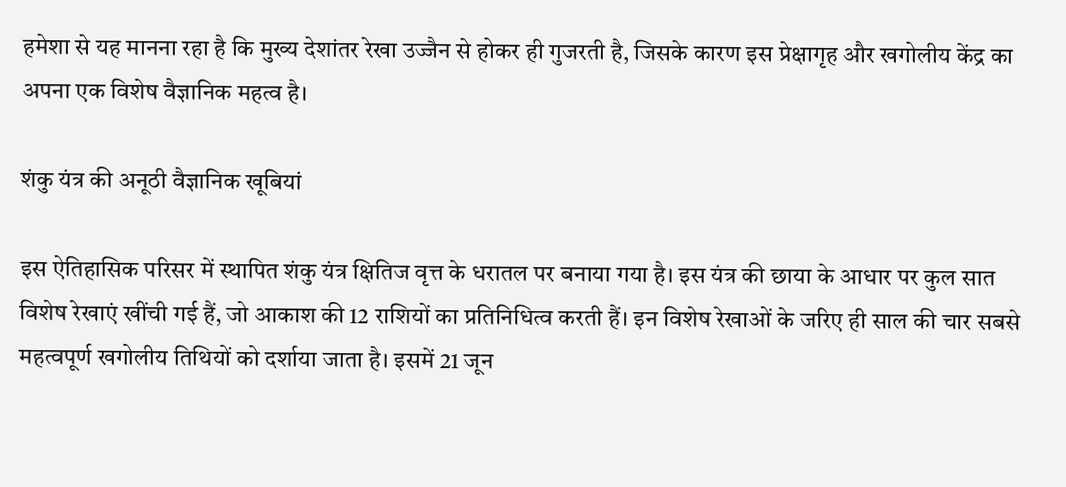हमेशा से यह मानना रहा है कि मुख्य देशांतर रेखा उज्जैन से होकर ही गुजरती है, जिसके कारण इस प्रेक्षागृह और खगोलीय केंद्र का अपना एक विशेष वैज्ञानिक महत्व है।

शंकु यंत्र की अनूठी वैज्ञानिक खूबियां

इस ऐतिहासिक परिसर में स्थापित शंकु यंत्र क्षितिज वृत्त के धरातल पर बनाया गया है। इस यंत्र की छाया के आधार पर कुल सात विशेष रेखाएं खींची गई हैं, जो आकाश की 12 राशियों का प्रतिनिधित्व करती हैं। इन विशेष रेखाओं के जरिए ही साल की चार सबसे महत्वपूर्ण खगोलीय तिथियों को दर्शाया जाता है। इसमें 21 जून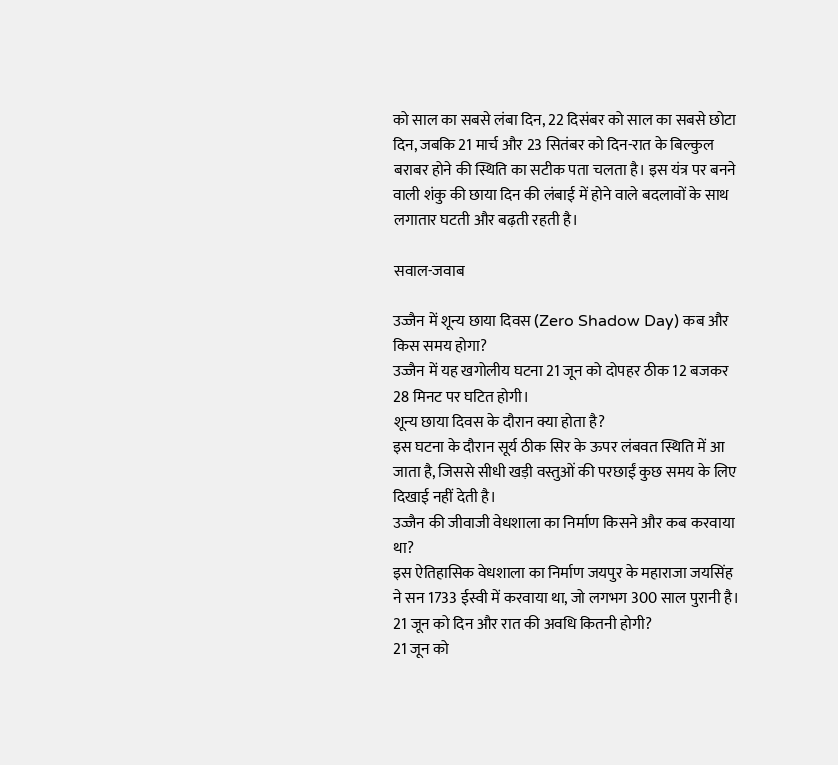को साल का सबसे लंबा दिन, 22 दिसंबर को साल का सबसे छोटा दिन, जबकि 21 मार्च और 23 सितंबर को दिन-रात के बिल्कुल बराबर होने की स्थिति का सटीक पता चलता है। इस यंत्र पर बनने वाली शंकु की छाया दिन की लंबाई में होने वाले बदलावों के साथ लगातार घटती और बढ़ती रहती है।

सवाल-जवाब

उज्जैन में शून्य छाया दिवस (Zero Shadow Day) कब और किस समय होगा?
उज्जैन में यह खगोलीय घटना 21 जून को दोपहर ठीक 12 बजकर 28 मिनट पर घटित होगी।
शून्य छाया दिवस के दौरान क्या होता है?
इस घटना के दौरान सूर्य ठीक सिर के ऊपर लंबवत स्थिति में आ जाता है, जिससे सीधी खड़ी वस्तुओं की परछाईं कुछ समय के लिए दिखाई नहीं देती है।
उज्जैन की जीवाजी वेधशाला का निर्माण किसने और कब करवाया था?
इस ऐतिहासिक वेधशाला का निर्माण जयपुर के महाराजा जयसिंह ने सन 1733 ईस्वी में करवाया था, जो लगभग 300 साल पुरानी है।
21 जून को दिन और रात की अवधि कितनी होगी?
21 जून को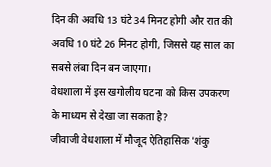दिन की अवधि 13 घंटे 34 मिनट होगी और रात की अवधि 10 घंटे 26 मिनट होगी, जिससे यह साल का सबसे लंबा दिन बन जाएगा।
वेधशाला में इस खगोलीय घटना को किस उपकरण के माध्यम से देखा जा सकता है?
जीवाजी वेधशाला में मौजूद ऐतिहासिक 'शंकु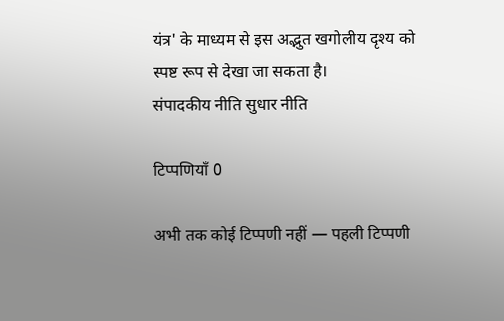यंत्र' के माध्यम से इस अद्भुत खगोलीय दृश्य को स्पष्ट रूप से देखा जा सकता है।
संपादकीय नीति सुधार नीति

टिप्पणियाँ 0

अभी तक कोई टिप्पणी नहीं — पहली टिप्पणी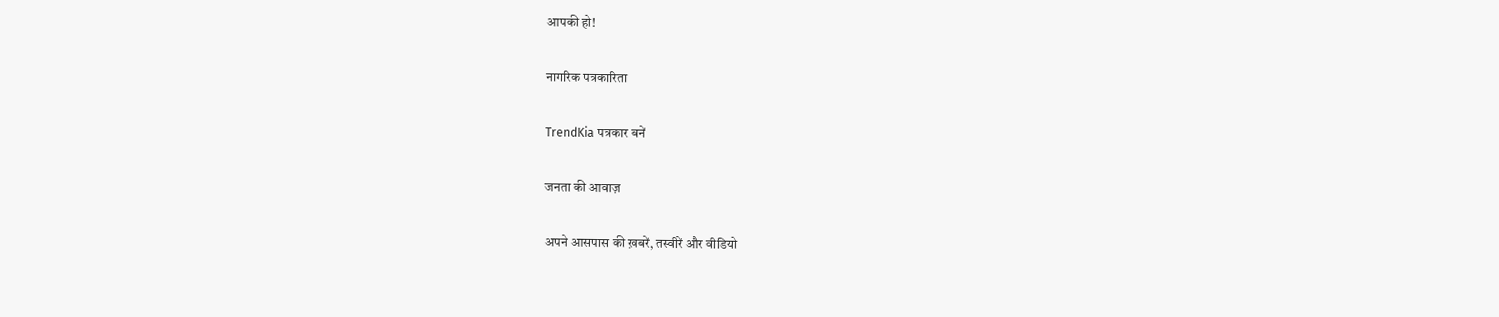आपकी हो!

नागरिक पत्रकारिता

TrendKia पत्रकार बनें

जनता की आवाज़

अपने आसपास की ख़बरें, तस्वीरें और वीडियो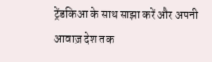ट्रेंडकिआ के साथ साझा करें और अपनी आवाज़ देश तक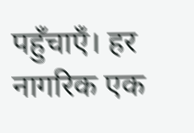पहुँचाएँ। हर नागरिक एक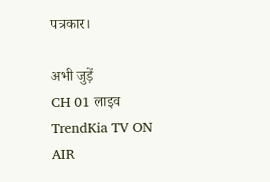पत्रकार।

अभी जुड़ें
CH 01 लाइव
TrendKia TV ON AIR